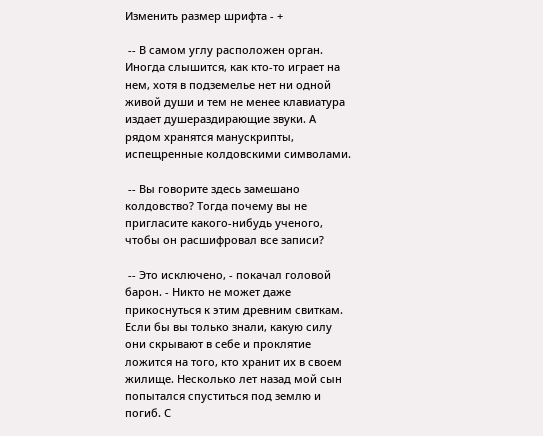Изменить размер шрифта - +

 -- В самом углу расположен орган. Иногда слышится, как кто-то играет на нем, хотя в подземелье нет ни одной живой души и тем не менее клавиатура издает душераздирающие звуки. А рядом хранятся манускрипты, испещренные колдовскими символами.

 -- Вы говорите здесь замешано колдовство? Тогда почему вы не пригласите какого-нибудь ученого, чтобы он расшифровал все записи?

 -- Это исключено, - покачал головой барон. - Никто не может даже прикоснуться к этим древним свиткам. Если бы вы только знали, какую силу они скрывают в себе и проклятие ложится на того, кто хранит их в своем жилище. Несколько лет назад мой сын попытался спуститься под землю и погиб. С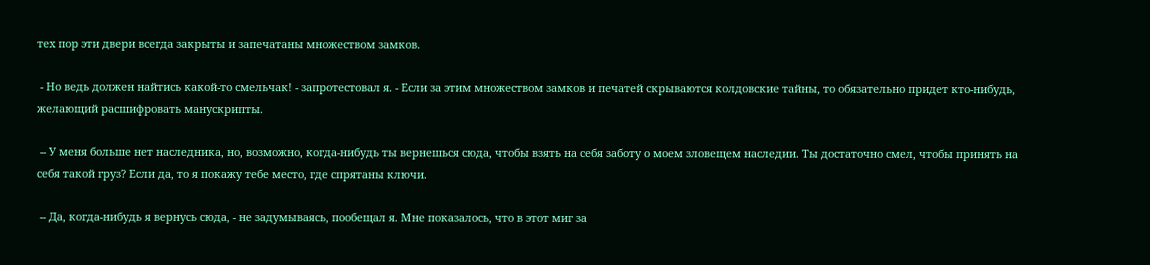тех пор эти двери всегда закрыты и запечатаны множеством замков.

 - Но ведь должен найтись какой-то смельчак! - запротестовал я. - Если за этим множеством замков и печатей скрываются колдовские тайны, то обязательно придет кто-нибудь, желающий расшифровать манускрипты.

 -- У меня больше нет наследника, но, возможно, когда-нибудь ты вернешься сюда, чтобы взять на себя заботу о моем зловещем наследии. Ты достаточно смел, чтобы принять на себя такой груз? Если да, то я покажу тебе место, где спрятаны ключи.

 -- Да, когда-нибудь я вернусь сюда, - не задумываясь, пообещал я. Мне показалось, что в этот миг за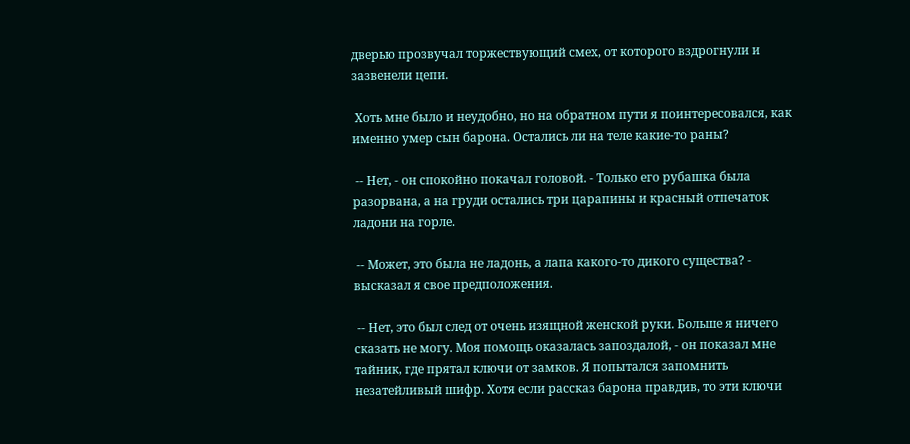дверью прозвучал торжествующий смех, от которого вздрогнули и зазвенели цепи.

 Хоть мне было и неудобно, но на обратном пути я поинтересовался, как именно умер сын барона. Остались ли на теле какие-то раны?

 -- Нет, - он спокойно покачал головой. - Только его рубашка была разорвана, а на груди остались три царапины и красный отпечаток ладони на горле.

 -- Может, это была не ладонь, а лапа какого-то дикого существа? - высказал я свое предположения.

 -- Нет, это был след от очень изящной женской руки. Больше я ничего сказать не могу. Моя помощь оказалась запоздалой, - он показал мне тайник, где прятал ключи от замков. Я попытался запомнить незатейливый шифр. Хотя если рассказ барона правдив, то эти ключи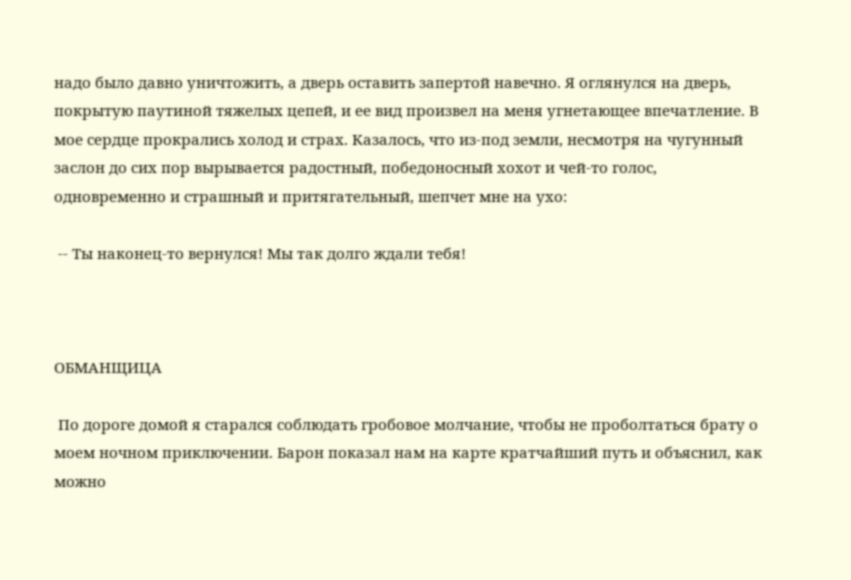надо было давно уничтожить, а дверь оставить запертой навечно. Я оглянулся на дверь, покрытую паутиной тяжелых цепей, и ее вид произвел на меня угнетающее впечатление. В мое сердце прокрались холод и страх. Казалось, что из-под земли, несмотря на чугунный заслон до сих пор вырывается радостный, победоносный хохот и чей-то голос, одновременно и страшный и притягательный, шепчет мне на ухо:

 -- Ты наконец-то вернулся! Мы так долго ждали тебя!



ОБМАНЩИЦА

 По дороге домой я старался соблюдать гробовое молчание, чтобы не проболтаться брату о моем ночном приключении. Барон показал нам на карте кратчайший путь и объяснил, как можно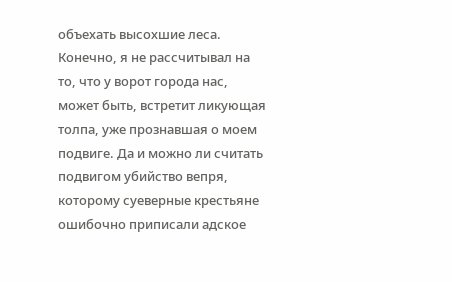объехать высохшие леса. Конечно, я не рассчитывал на то, что у ворот города нас, может быть, встретит ликующая толпа, уже прознавшая о моем подвиге. Да и можно ли считать подвигом убийство вепря, которому суеверные крестьяне ошибочно приписали адское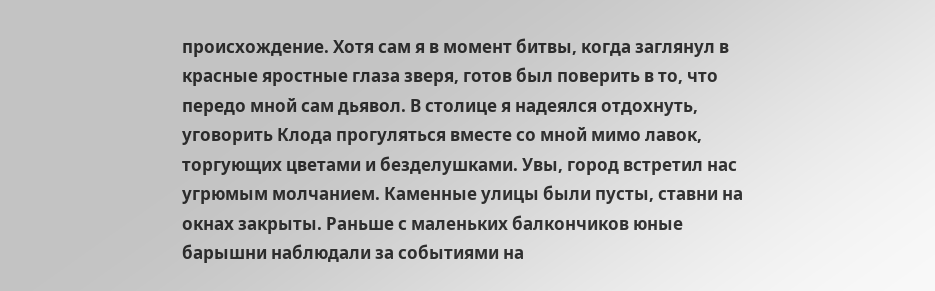происхождение. Хотя сам я в момент битвы, когда заглянул в красные яростные глаза зверя, готов был поверить в то, что передо мной сам дьявол. В столице я надеялся отдохнуть, уговорить Клода прогуляться вместе со мной мимо лавок, торгующих цветами и безделушками. Увы, город встретил нас угрюмым молчанием. Каменные улицы были пусты, ставни на окнах закрыты. Раньше с маленьких балкончиков юные барышни наблюдали за событиями на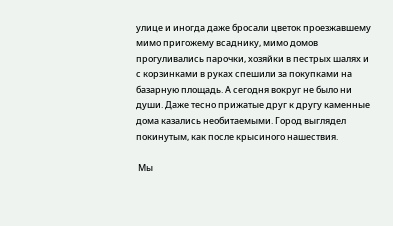улице и иногда даже бросали цветок проезжавшему мимо пригожему всаднику, мимо домов прогуливались парочки, хозяйки в пестрых шалях и с корзинками в руках спешили за покупками на базарную площадь. А сегодня вокруг не было ни души. Даже тесно прижатые друг к другу каменные дома казались необитаемыми. Город выглядел покинутым, как после крысиного нашествия.

 Мы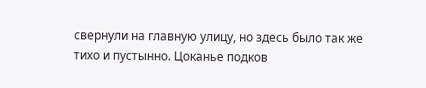свернули на главную улицу, но здесь было так же тихо и пустынно. Цоканье подков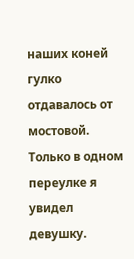наших коней гулко отдавалось от мостовой. Только в одном переулке я увидел девушку.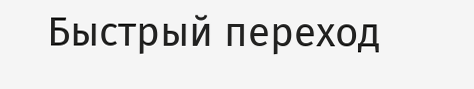Быстрый переход